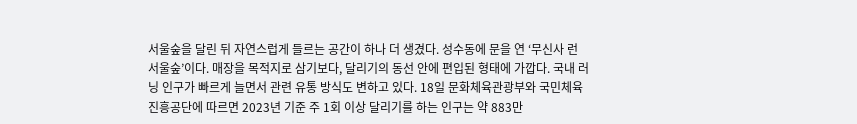서울숲을 달린 뒤 자연스럽게 들르는 공간이 하나 더 생겼다. 성수동에 문을 연 ‘무신사 런 서울숲’이다. 매장을 목적지로 삼기보다, 달리기의 동선 안에 편입된 형태에 가깝다. 국내 러닝 인구가 빠르게 늘면서 관련 유통 방식도 변하고 있다. 18일 문화체육관광부와 국민체육진흥공단에 따르면 2023년 기준 주 1회 이상 달리기를 하는 인구는 약 883만